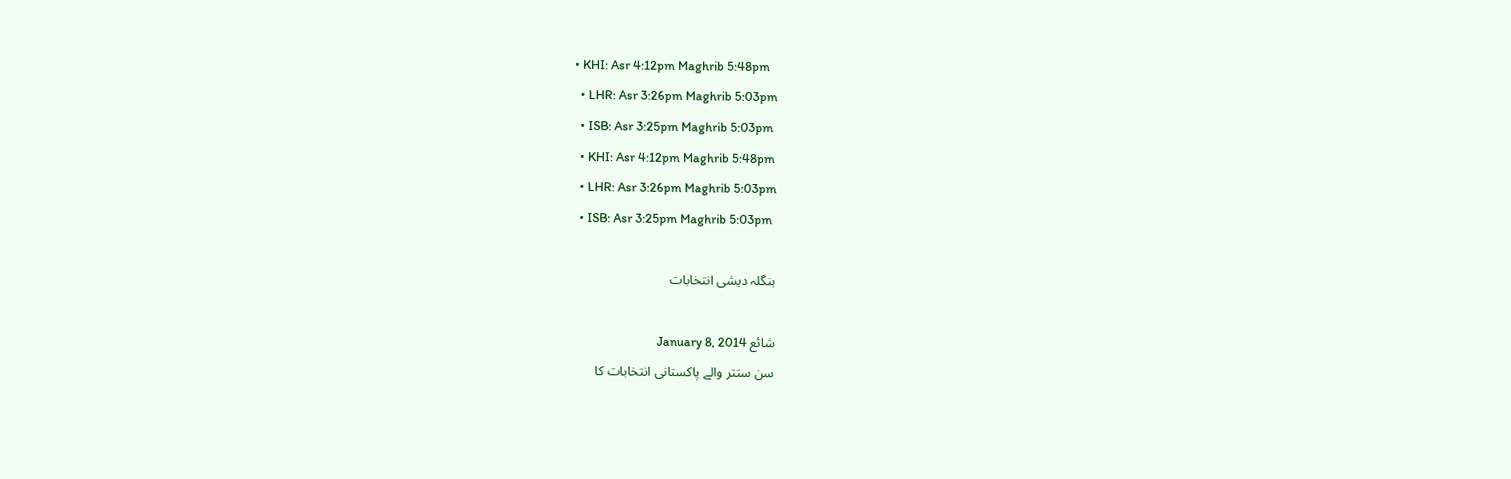• KHI: Asr 4:12pm Maghrib 5:48pm
  • LHR: Asr 3:26pm Maghrib 5:03pm
  • ISB: Asr 3:25pm Maghrib 5:03pm
  • KHI: Asr 4:12pm Maghrib 5:48pm
  • LHR: Asr 3:26pm Maghrib 5:03pm
  • ISB: Asr 3:25pm Maghrib 5:03pm

بنگلہ دیشی انتخابات

شائع January 8, 2014
سن ستتر والے پاکستانی انتخابات کا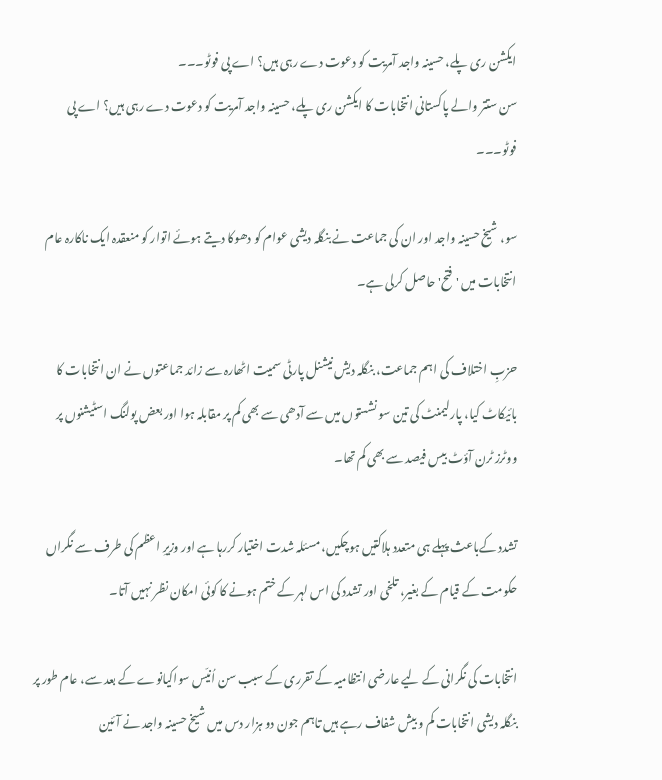ایکشن ری پلے، حسینہ واجد آمریت کو دعوت دے رہی ہیں؟ اے پی فوٹو۔۔۔
سن ستتر والے پاکستانی انتخابات کا ایکشن ری پلے، حسینہ واجد آمریت کو دعوت دے رہی ہیں؟ اے پی فوٹو۔۔۔

سو، شیخ حسینہ واجد اور ان کی جماعت نے بنگلہ دیشی عوام کو دھوکا دیتے ہوئے اتوار کو منعقدہ ایک ناکارہ عام انتخابات میں 'فتح' حاصل کرلی ہے۔

حزبِ اختلاف کی اہم جماعت، بنگلہ دیش نیشنل پارٹی سمیت اٹھارہ سے زائد جماعتوں نے ان انتخابات کا بائیکاٹ کیا، پارلیمنٹ کی تین سو نشستوں میں سے آدھی سے بھی کم پر مقابلہ ہوا اور بعض پولنگ اسٹیشنوں پر ووٹرز ٹرن آؤٹ بیس فیصد سے بھی کم تھا۔

تشدد کےباعث پہلے ہی متعدد ہلاکتیں ہوچکیں، مسئلہ شدت اختیار کررہا ہے اور وزیرِ اعظم کی طرف سے نگراں حکومت کے قیام کے بغیر، تلخی اور تشدد کی اس لہر کے ختم ہونے کا کوئی امکان نظر نہیں آتا۔

انتخابات کی نگرانی کے لیے عارضی انتظامیہ کے تقرری کے سبب سن اُنیّس سواکیانوے کے بعد سے، عام طور پر بنگلہ دیشی انتخابات کم و بیش شفاف رہے ہیں تاہم جون دو ہزار دس میں شیخ حسینہ واجد نے آئین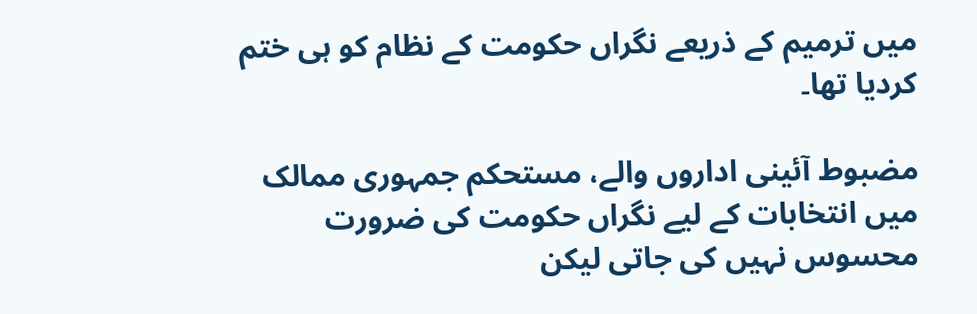میں ترمیم کے ذریعے نگراں حکومت کے نظام کو ہی ختم کردیا تھا۔

مضبوط آئینی اداروں والے، مستحکم جمہوری ممالک میں انتخابات کے لیے نگراں حکومت کی ضرورت محسوس نہیں کی جاتی لیکن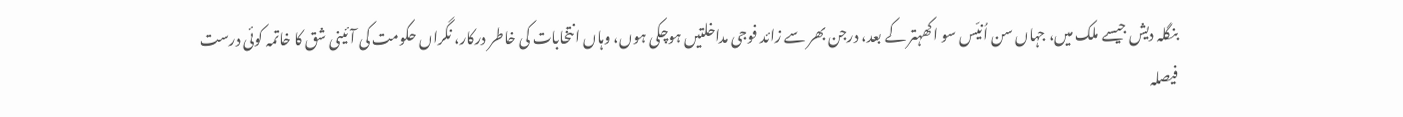بنگلہ دیش جیسے ملک میں، جہاں سن اُنیّس سو اکھہتر کے بعد، درجن بھر سے زائد فوجی مداخلتیں ہوچکی ہوں، وہاں انتخابات کی خاطر درکار، نگراں حکومت کی آئینی شق کا خاتمہ کوئی درست فیصلہ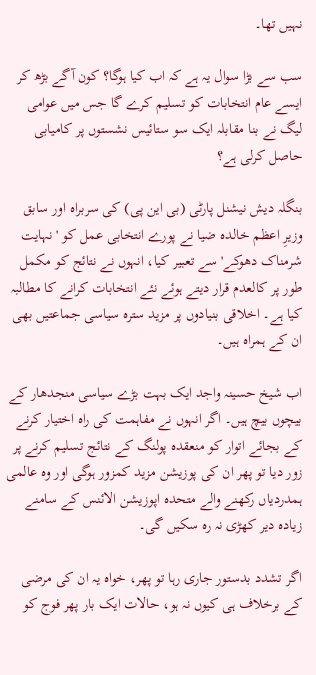نہیں تھا۔

سب سے بڑا سوال یہ ہے کہ اب کیا ہوگا؟ کون آگے بڑھ کر ایسے عام انتخابات کو تسلیم کرے گا جس میں عوامی لیگ نے بنا مقابلہ ایک سو ستائیس نشستوں پر کامیابی حاصل کرلی ہے؟

بنگلہ دیش نیشنل پارٹی (بی این پی) کی سربراہ اور سابق وزیرِ اعظم خالدہ ضیا نے پورے انتخابی عمل کو 'نہایت شرمناک دھوکے' سے تعبیر کیا، انہوں نے نتائج کو مکمل طور پر کالعدم قرار دیتے ہوئے نئے انتخابات کرانے کا مطالبہ کیا ہے۔ اخلاقی بنیادوں پر مزید سترہ سیاسی جماعتیں بھی ان کے ہمراہ ہیں۔

اب شیخ حسینہ واجد ایک بہت بڑے سیاسی منجدھار کے بیچوں بیچ ہیں۔ اگر انہوں نے مفاہمت کی راہ اختیار کرنے کے بجائے اتوار کو منعقدہ پولنگ کے نتائج تسلیم کرنے پر زور دیا تو پھر ان کی پوزیشن مزید کمزور ہوگی اور وہ عالمی ہمدردیاں رکھنے والے متحدہ اپوزیشن الائنس کے سامنے زیادہ دیر کھڑی نہ رہ سکیں گی۔

اگر تشدد بدستور جاری رہا تو پھر، خواہ یہ ان کی مرضی کے برخلاف ہی کیوں نہ ہو، حالات ایک بار پھر فوج کو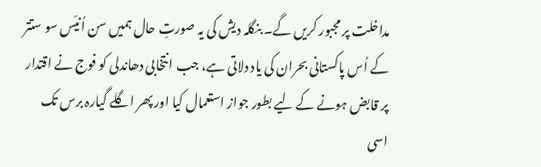مداخلت پر مجبور کریں گے۔ بنگلہ دیش کی یہ صورتِ حال ہمیں سن اُنیّس سو ستتر کے اُس پاکستانی بحران کی یاد دلاتی ہے، جب انتخابی دھاندلی کو فوج نے اقتدار پر قابض ہونے کے لیے بطور جواز استعمال کیا اور پھر اگلے گیارہ برس تک اسی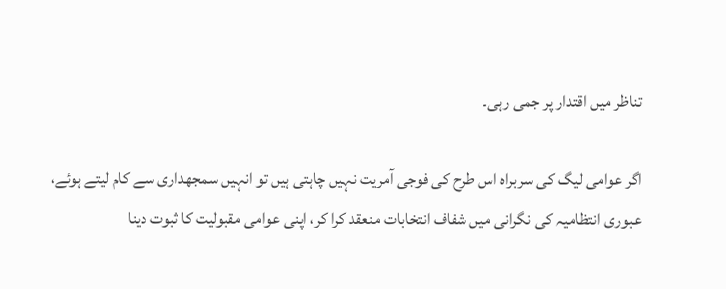تناظر میں اقتدار پر جمی رہی۔

اگر عوامی لیگ کی سربراہ اس طرح کی فوجی آمریت نہیں چاہتی ہیں تو انہیں سمجھداری سے کام لیتے ہوئے، عبوری انتظامیہ کی نگرانی میں شفاف انتخابات منعقد کرا کر، اپنی عوامی مقبولیت کا ثبوت دینا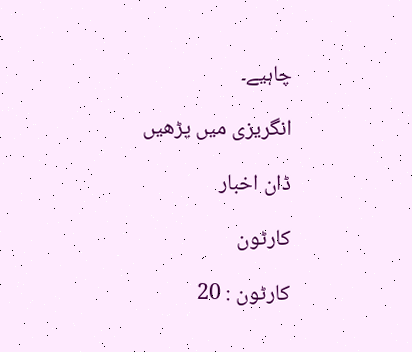چاہیے۔

انگریزی میں پڑھیں

ڈان اخبار

کارٹون

کارٹون : 20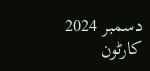دسمبر 2024
کارٹون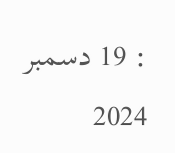: 19 دسمبر 2024